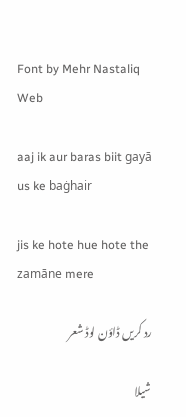Font by Mehr Nastaliq Web

aaj ik aur baras biit gayā us ke baġhair

jis ke hote hue hote the zamāne mere

رد کریں ڈاؤن لوڈ شعر

شیلا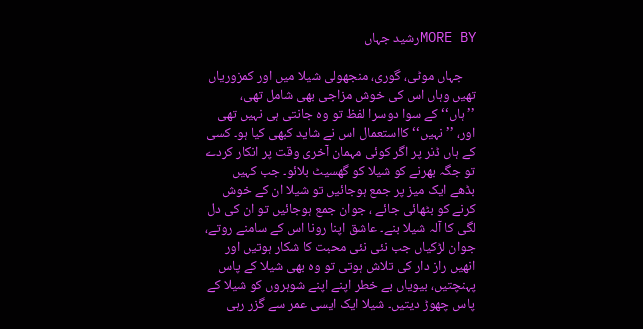MORE BYرشید جہاں

    جہاں موٹی، گوری، منجھولی شیلا میں اور کمزوریاں تھیں وہاں اس کی خوش مزاجی بھی شامل تھی، ’’ہاں‘‘ کے سوا دوسرا لفظ تو وہ جانتی ہی نہیں تھی اور، ’’نہیں‘‘ کااستعمال اس نے شاید کبھی کیا ہو۔ کسی کے ہاں ڈنر پر اگر کوئی مہمان آخری وقت پر انکار کردے تو جگہ بھرنے کو شیلا کو گھسیٹ بلائو۔ جب کہیں بڈھے ایک میز پر جمع ہوجائیں تو شیلا ان کے خوش کرنے کو بٹھائی جائے ، جوان جمع ہوجائیں تو ان کی دل لگی کا آلہ شیلا بنے۔ عاشق اپنا رونا اس کے سامنے روتے، جوان لڑکیاں جب نئی نئی محبت کا شکار ہوتیں اور انھیں راز دار کی تلاش ہوتی تو وہ بھی شیلا کے پاس پہنچتیں، بیویاں بے خطر اپنے اپنے شوہروں کو شیلا کے پاس چھوڑ دیتیں۔ شیلا ایک ایسی عمر سے گزر رہی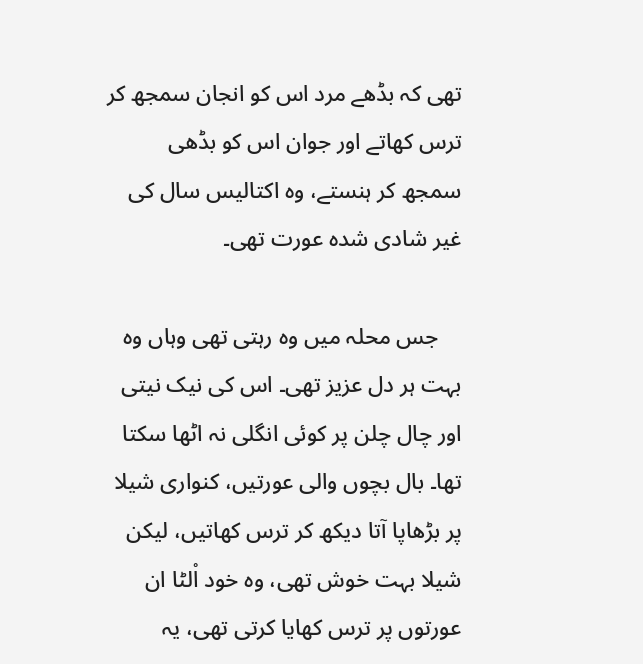تھی کہ بڈھے مرد اس کو انجان سمجھ کر ترس کھاتے اور جوان اس کو بڈھی سمجھ کر ہنستے، وہ اکتالیس سال کی غیر شادی شدہ عورت تھی۔

    جس محلہ میں وہ رہتی تھی وہاں وہ بہت ہر دل عزیز تھی۔ اس کی نیک نیتی اور چال چلن پر کوئی انگلی نہ اٹھا سکتا تھا۔ بال بچوں والی عورتیں، کنواری شیلا پر بڑھاپا آتا دیکھ کر ترس کھاتیں، لیکن شیلا بہت خوش تھی، وہ خود اْلٹا ان عورتوں پر ترس کھایا کرتی تھی، یہ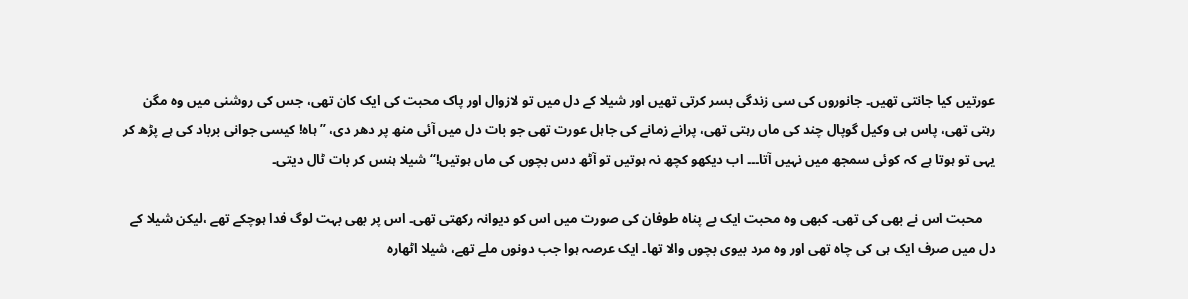عورتیں کیا جانتی تھیں۔ جانوروں کی سی زندگی بسر کرتی تھیں اور شیلا کے دل میں تو لازوال اور پاک محبت کی ایک کان تھی، جس کی روشنی میں وہ مگن رہتی تھی، پاس ہی وکیل گوپال چند کی ماں رہتی تھی، پرانے زمانے کی جاہل عورت تھی جو بات دل میں آئی منھ پر دھر دی، ’’ہاہ! کیسی جوانی برباد کی ہے پڑھ کر یہی تو ہوتا ہے کہ کوئی سمجھ میں نہیں آتا۔۔۔ اب دیکھو کچھ نہ ہوتیں تو آٹھ دس بچوں کی ماں ہوتیں!‘‘ شیلا ہنس کر بات ٹال دیتی۔

    محبت اس نے بھی کی تھی۔ کبھی وہ محبت ایک بے پناہ طوفان کی صورت میں اس کو دیوانہ رکھتی تھی۔ اس پر بھی بہت لوگ فدا ہوچکے تھے ،لیکن شیلا کے دل میں صرف ایک ہی کی چاہ تھی اور وہ مرد بیوی بچوں والا تھا۔ ایک عرصہ ہوا جب دونوں ملے تھے، شیلا اٹھارہ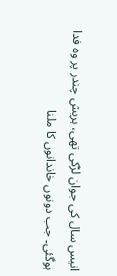انیس سال کی جوان لڑکی تھی، ہریش چندر پر وہ فدا ہوگئی۔ جب دونوں خاندانوں کا ملنا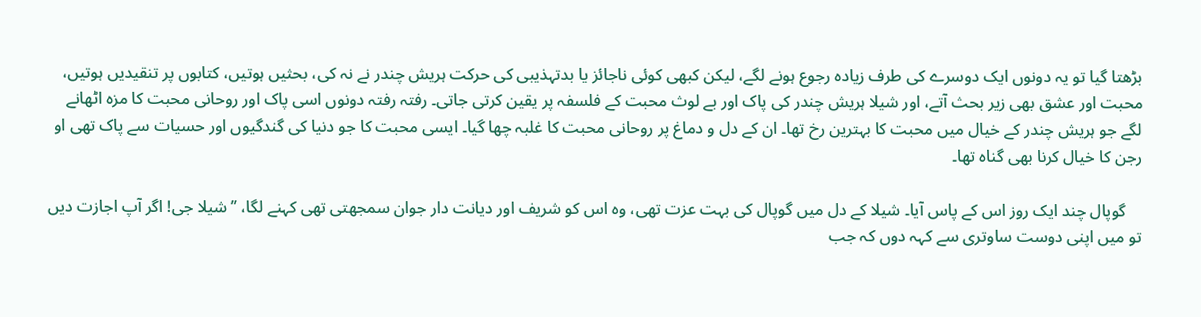بڑھتا گیا تو یہ دونوں ایک دوسرے کی طرف زیادہ رجوع ہونے لگے، لیکن کبھی کوئی ناجائز یا بدتہذیبی کی حرکت ہریش چندر نے نہ کی، بحثیں ہوتیں، کتابوں پر تنقیدیں ہوتیں، محبت اور عشق بھی زیر بحث آتے، اور شیلا ہریش چندر کی پاک اور بے لوث محبت کے فلسفہ پر یقین کرتی جاتی۔ رفتہ رفتہ دونوں اسی پاک اور روحانی محبت کا مزہ اٹھانے لگے جو ہریش چندر کے خیال میں محبت کا بہترین رخ تھا۔ ان کے دل و دماغ پر روحانی محبت کا غلبہ چھا گیا۔ ایسی محبت کا جو دنیا کی گندگیوں اور حسیات سے پاک تھی او رجن کا خیال کرنا بھی گناہ تھا۔

    گوپال چند ایک روز اس کے پاس آیا۔ شیلا کے دل میں گوپال کی بہت عزت تھی، وہ اس کو شریف اور دیانت دار جوان سمجھتی تھی کہنے لگا، ’’شیلا جی! اگر آپ اجازت دیں تو میں اپنی دوست ساوتری سے کہہ دوں کہ جب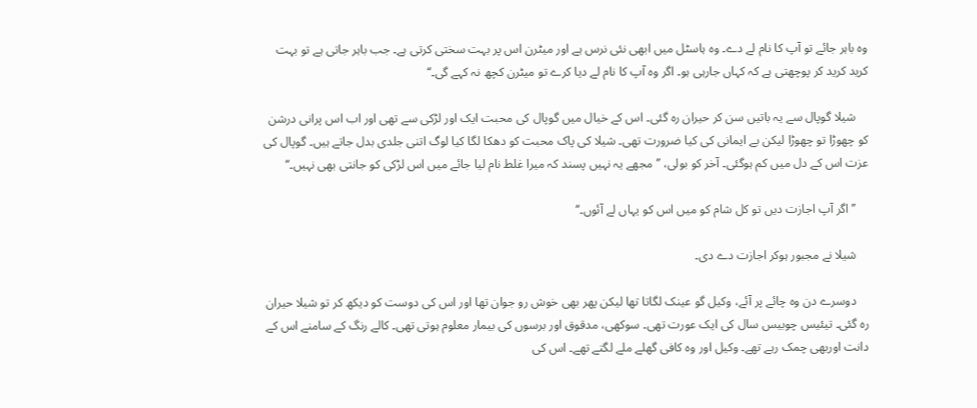وہ باہر جائے تو آپ کا نام لے دے۔ وہ ہاسٹل میں ابھی نئی نرس ہے اور میٹرن اس پر بہت سختی کرتی ہے۔ جب باہر جاتی ہے تو بہت کرید کرید کر پوچھتی ہے کہ کہاں جارہی ہو۔ اگر وہ آپ کا نام لے دیا کرے تو میٹرن کچھ نہ کہے گی۔‘‘

    شیلا گوپال سے یہ باتیں سن کر حیران رہ گئی۔ اس کے خیال میں گوپال کی محبت ایک اور لڑکی سے تھی اور اب اس پرانی درشن کو چھوڑا تو چھوڑا لیکن بے ایمانی کی کیا ضرورت تھی۔ شیلا کی پاک محبت کو دھکا لگا کیا لوگ اتنی جلدی بدل جاتے ہیں۔ گوپال کی عزت اس کے دل میں کم ہوگئی۔ آخر کو بولی، ’’مجھے یہ نہیں پسند کہ میرا غلط نام لیا جائے میں اس لڑکی کو جانتی بھی نہیں۔‘‘

    ’’اگر آپ اجازت دیں تو کل شام کو میں اس کو یہاں لے آئوں۔‘‘

    شیلا نے مجبور ہوکر اجازت دے دی۔

    دوسرے دن وہ چائے پر آئے، وکیل گو عینک لگاتا تھا لیکن پھر بھی خوش رو جوان تھا اور اس کی دوست کو دیکھ کر تو شیلا حیران رہ گئی۔ تیئیس چوبیس سال کی ایک عورت تھی۔ سوکھی، مدقوق اور برسوں کی بیمار معلوم ہوتی تھی۔ کالے رنگ کے سامنے اس کے دانت اوربھی چمک رہے تھے۔ وکیل اور وہ کافی گھلے ملے لگتے تھے۔ اس کی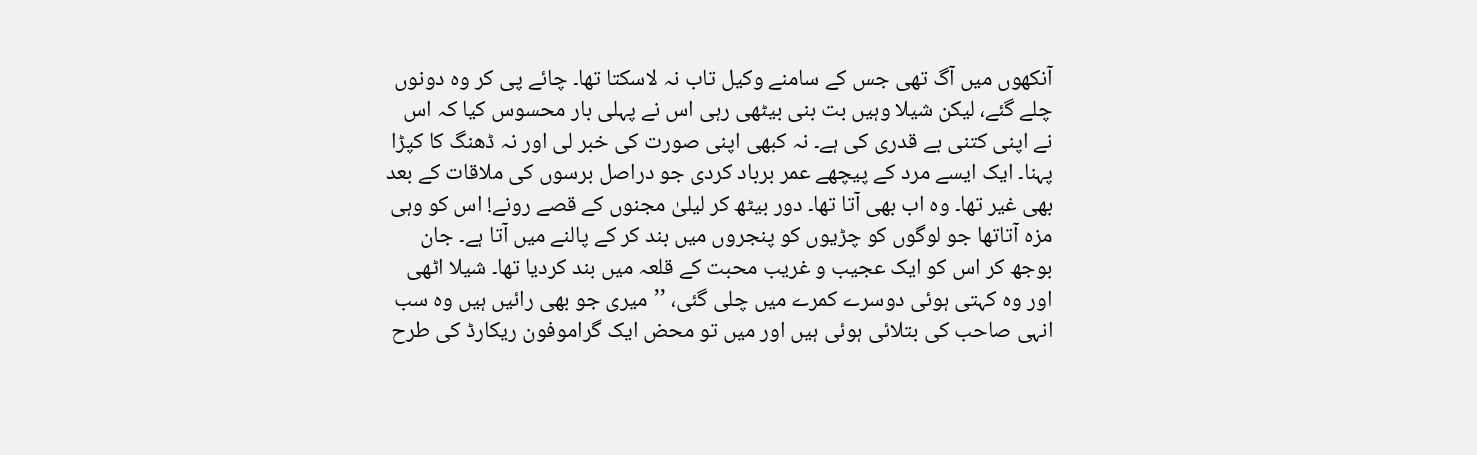آنکھوں میں آگ تھی جس کے سامنے وکیل تاب نہ لاسکتا تھا۔ چائے پی کر وہ دونوں چلے گئے، لیکن شیلا وہیں بت بنی بیٹھی رہی اس نے پہلی بار محسوس کیا کہ اس نے اپنی کتنی بے قدری کی ہے۔ نہ کبھی اپنی صورت کی خبر لی اور نہ ڈھنگ کا کپڑا پہنا۔ ایک ایسے مرد کے پیچھے عمر برباد کردی جو دراصل برسوں کی ملاقات کے بعد بھی غیر تھا۔ وہ اب بھی آتا تھا۔ دور بیٹھ کر لیلیٰ مجنوں کے قصے رونے! اس کو وہی مزہ آتاتھا جو لوگوں کو چڑیوں کو پنجروں میں بند کر کے پالنے میں آتا ہے۔ جان بوجھ کر اس کو ایک عجیب و غریب محبت کے قلعہ میں بند کردیا تھا۔ شیلا اٹھی اور وہ کہتی ہوئی دوسرے کمرے میں چلی گئی، ’’میری جو بھی رائیں ہیں وہ سب انہی صاحب کی بتلائی ہوئی ہیں اور میں تو محض ایک گراموفون ریکارڈ کی طرح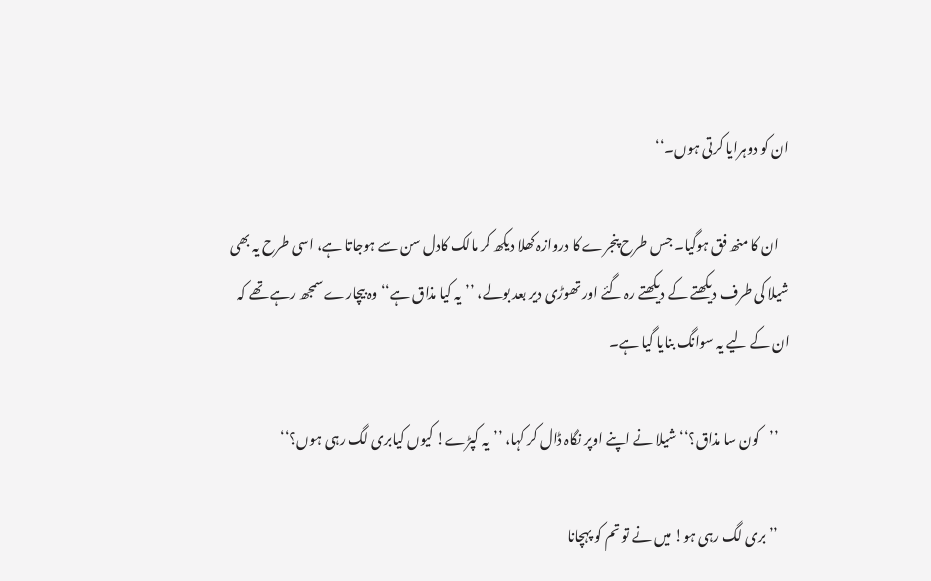ان کو دوہرایا کرتی ہوں۔‘‘

    ان کا منھ فق ہوگیا۔ جس طرح پنجرے کا دروازہ کھلا دیکھ کر مالک کادل سن سے ہوجاتا ہے، اسی طرح یہ بھی شیلا کی طرف دیکھتے کے دیکھتے رہ گئے اور تھوڑی دیر بعد بولے، ’’یہ کیا مذاق ہے‘‘ وہ بیچارے سمجھ رہے تھے کہ ان کے لیے یہ سوانگ بنایا گیا ہے۔

    ’’کون سا مذاق؟‘‘ شیلا نے اپنے اوپر نگاہ ڈال کر کہا، ’’یہ کپڑے! کیوں کیابری لگ رہی ہوں؟‘‘

    ’’بری لگ رہی ہو! میں نے تو تم کو پہچانا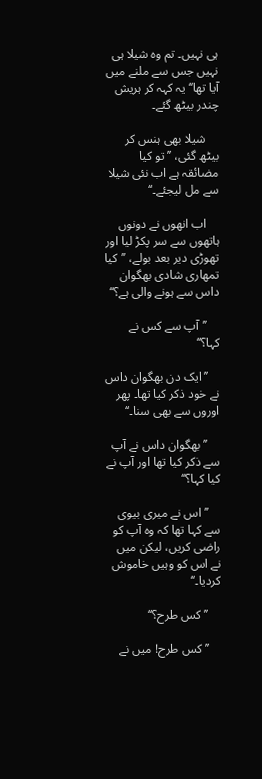ہی نہیں۔ تم وہ شیلا ہی نہیں جس سے ملنے میں آیا تھا‘‘ یہ کہہ کر ہریش چندر بیٹھ گئے۔

    شیلا بھی ہنس کر بیٹھ گئی، ’’تو کیا مضائقہ ہے اب نئی شیلا سے مل لیجئے۔‘‘

    اب انھوں نے دونوں ہاتھوں سے سر پکڑ لیا اور تھوڑی دیر بعد بولے، ’’کیا تمھاری شادی بھگوان داس سے ہونے والی ہے؟‘‘

    ’’آپ سے کس نے کہا؟‘‘

    ’’ایک دن بھگوان داس نے خود ذکر کیا تھا۔ پھر اوروں سے بھی سنا۔‘‘

    ’’بھگوان داس نے آپ سے ذکر کیا تھا اور آپ نے کیا کہا؟‘‘

    ’’اس نے میری بیوی سے کہا تھا کہ وہ آپ کو راضی کریں، لیکن میں نے اس کو وہیں خاموش کردیا۔‘‘

    ’’کس طرح؟‘‘

    ’’کس طرح! میں نے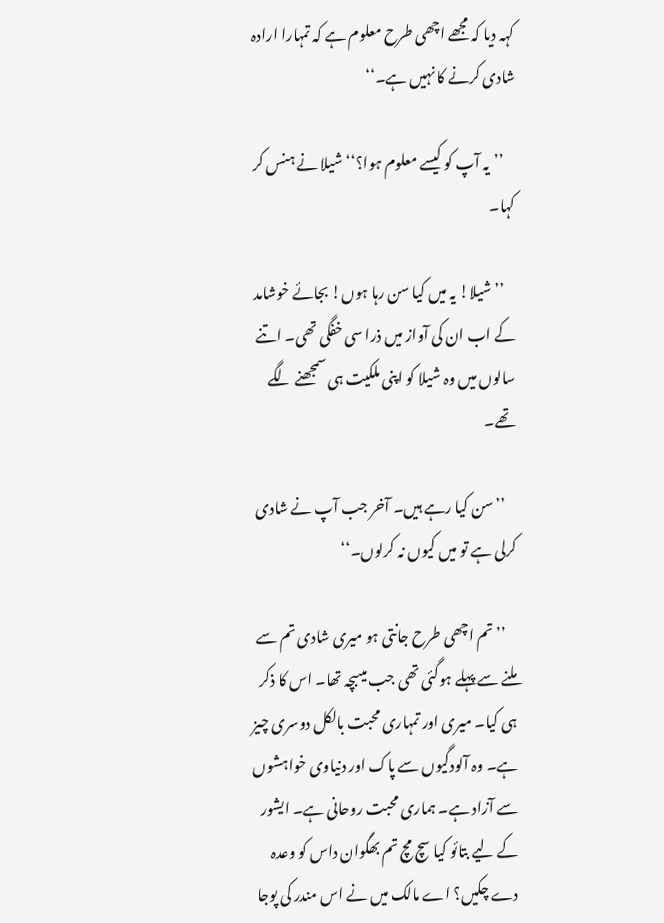کہہ دیا کہ مجھے اچھی طرح معلوم ہے کہ تمہارا ارادہ شادی کرنے کا نہیں ہے۔‘‘

    ’’یہ آپ کو کیسے معلوم ہوا؟‘‘ شیلا نے ہنس کر کہا۔

    ’’شیلا! یہ میں کیا سن رہا ہوں! بجائے خوشامد کے اب ان کی آواز میں ذرا سی خفگی تھی۔ اتنے سالوں میں وہ شیلا کو اپنی ملکیت ہی سمجھنے لگے تھے۔

    ’’سن کیا رہے ہیں۔ آخر جب آپ نے شادی کرلی ہے تو میں کیوں نہ کرلوں۔‘‘

    ’’تم اچھی طرح جانتی ہو میری شادی تم سے ملنے سے پہلے ہوگئی تھی جب میںبچہ تھا۔ اس کا ذکر ہی کیا۔ میری اور تمہاری محبت بالکل دوسری چیز ہے۔ وہ آلودگیوں سے پاک اور دنیاوی خواہشوں سے آزاد ہے۔ ہماری محبت روحانی ہے۔ ایشور کے لیے بتائو کیا سچ مچ تم بھگوان داس کو وعدہ دے چکیں؟ اے مالک میں نے اس مندر کی پوجا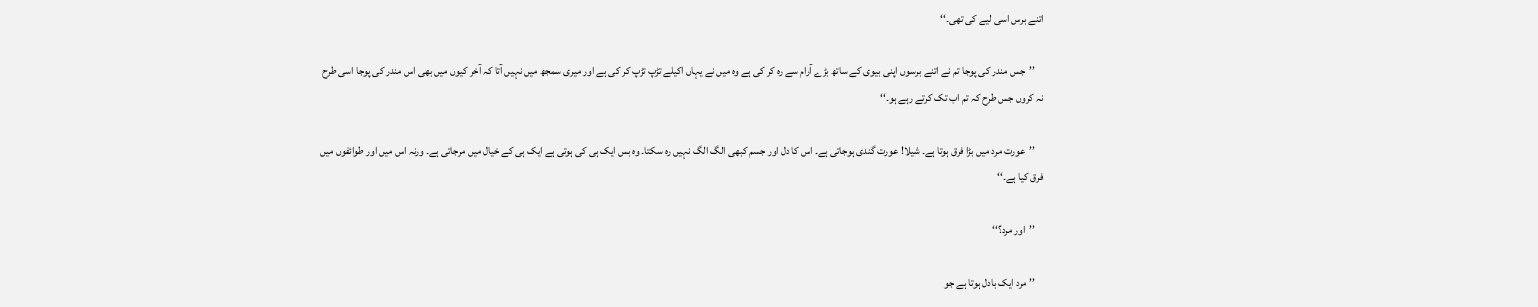اتنے برس اسی لیے کی تھی۔‘‘

    ’’جس مندر کی پوجا تم نے اتنے برسوں اپنی بیوی کے ساتھ بڑے آرام سے رہ کر کی ہے وہ میں نے یہاں اکیلے تڑپ تڑپ کر کی ہے اور میری سمجھ میں نہیں آتا کہ آخر کیوں میں بھی اس مندر کی پوجا اسی طرح نہ کروں جس طرح کہ تم اب تک کرتے رہے ہو۔‘‘

    ’’عورت مرد میں بڑا فرق ہوتا ہے۔ شیلا! عورت گندی ہوجاتی ہے۔ اس کا دل اور جسم کبھی الگ الگ نہیں رہ سکتا۔ وہ بس ایک ہی کی ہوتی ہے ایک ہی کے خیال میں مرجاتی ہے۔ ورنہ اس میں اور طوائفوں میں فرق کیا ہے۔‘‘

    ’’اور مرد؟‘‘

    ’’مرد ایک بادل ہوتا ہے جو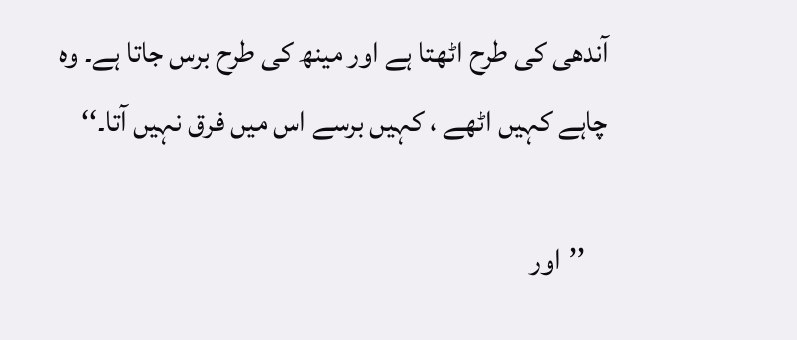آندھی کی طرح اٹھتا ہے اور مینھ کی طرح برس جاتا ہے۔ وہ چاہے کہیں اٹھے ، کہیں برسے اس میں فرق نہیں آتا۔‘‘

    ’’اور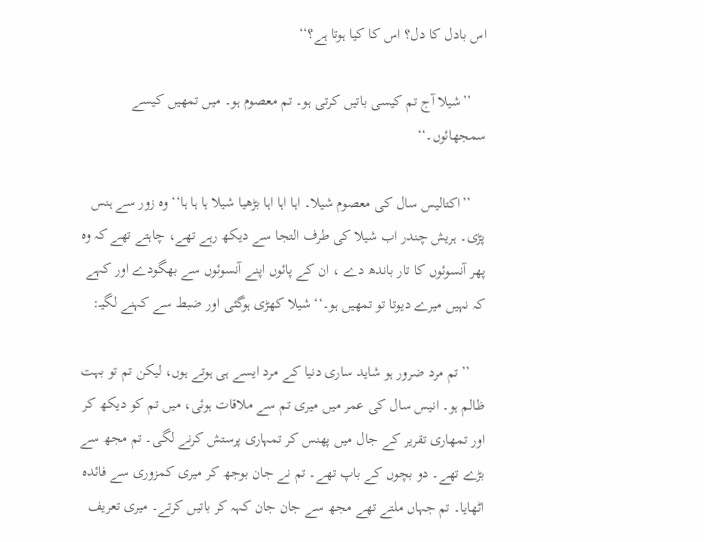اس بادل کا دل؟ اس کا کیا ہوتا ہے؟‘‘

    ’’شیلا آج تم کیسی باتیں کرتی ہو۔ تم معصوم ہو۔ میں تمھیں کیسے سمجھائوں۔‘‘

    ’’اکتالیس سال کی معصوم شیلا۔ اہا اہا اہا بڑھیا شیلا ہا ہا ہا‘‘ وہ زور سے ہنس پڑی۔ ہریش چندر اب شیلا کی طرف التجا سے دیکھ رہے تھے، چاہتے تھے کہ وہ پھر آنسوئوں کا تار باندھ دے ، ان کے پائوں اپنے آنسوئوں سے بھگودے اور کہے کہ نہیں میرے دیوتا تو تمھیں ہو۔‘‘ شیلا کھڑی ہوگئی اور ضبط سے کہنے لگیـ:

    ’’تم مرد ضرور ہو شاید ساری دنیا کے مرد ایسے ہی ہوتے ہوں، لیکن تم تو بہت ظالم ہو۔ انیس سال کی عمر میں میری تم سے ملاقات ہوئی، میں تم کو دیکھ کر اور تمھاری تقریر کے جال میں پھنس کر تمہاری پرستش کرنے لگی۔ تم مجھ سے بڑے تھے۔ دو بچوں کے باپ تھے۔ تم نے جان بوجھ کر میری کمزوری سے فائدہ اٹھایا۔ تم جہاں ملتے تھے مجھ سے جان جان کہہ کر باتیں کرتے۔ میری تعریف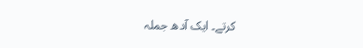کرتے۔ ایک آدھ جملہ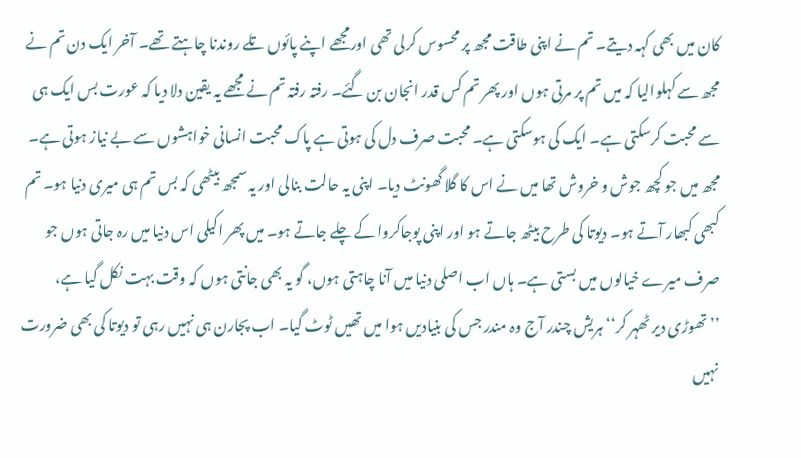کان میں بھی کہہ دیتے۔ تم نے اپنی طاقت مجھ پر محسوس کرلی تھی اورمجھے اپنے پائوں تلے روندنا چاہتے تھے۔ آخر ایک دن تم نے مجھ سے کہلوالیا کہ میں تم پر مرتی ہوں اور پھر تم کس قدر انجان بن گئے۔ رفتہ رفتہ تم نے مجھے یہ یقین دلا دیا کہ عورت بس ایک ہی سے محبت کرسکتی ہے۔ ایک کی ہوسکتی ہے۔ محبت صرف دل کی ہوتی ہے پاک محبت انسانی خواہشوں سے بے نیاز ہوتی ہے۔ مجھ میں جو کچھ جوش و خروش تھا میں نے اس کا گلا گھونٹ دیا۔ اپنی یہ حالت بنالی اور یہ سمجھ بیٹھی کہ بس تم ہی میری دنیا ہو۔ تم کبھی کبھار آتے ہو۔ دیوتا کی طرح بیٹھ جاتے ہو اور اپنی پوجاکروا کے چلے جاتے ہو۔ میں پھر اکیلی اس دنیا میں رہ جاتی ہوں جو صرف میرے خیالوں میں بستی ہے۔ ہاں اب اصلی دنیا میں آنا چاہتی ہوں، گو یہ بھی جانتی ہوں کہ وقت بہت نکل گیا ہے، ’’تھوڑی دیر ٹھہر کر‘‘ ہریش چندر آج وہ مندر جس کی بنیادیں ہوا میں تھیں ٹوٹ گیا۔ اب پجارن ہی نہیں رہی تو دیوتا کی بھی ضرورت نہیں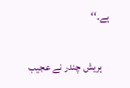ہے۔‘‘

    ہریش چندر نے عجیب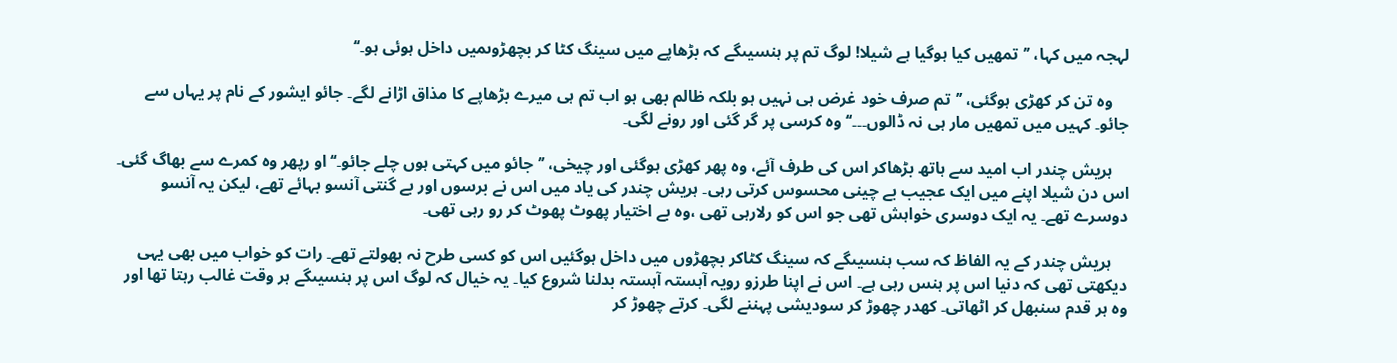لہجہ میں کہا، ’’تمھیں کیا ہوگیا ہے شیلا! لوگ تم پر ہنسیںگے کہ بڑھاپے میں سینگ کٹا کر بچھڑوںمیں داخل ہوئی ہو۔‘‘

    وہ تن کر کھڑی ہوگئی، ’’تم صرف خود غرض ہی نہیں ہو بلکہ ظالم بھی ہو اب تم ہی میرے بڑھاپے کا مذاق اڑانے لگے۔ جائو ایشور کے نام پر یہاں سے جائو۔ کہیں میں تمھیں مار ہی نہ ڈالوں۔۔۔‘‘ وہ کرسی پر گر گئی اور رونے لگی۔

    ہریش چندر اب امید سے ہاتھ بڑھاکر اس کی طرف آئے، وہ پھر کھڑی ہوگئی اور چیخی، ’’جائو میں کہتی ہوں چلے جائو۔‘‘ او رپھر وہ کمرے سے بھاگ گئی۔ اس دن شیلا اپنے میں ایک عجیب بے چینی محسوس کرتی رہی۔ ہریش چندر کی یاد میں اس نے برسوں اور بے گنتی آنسو بہائے تھے، لیکن یہ آنسو دوسرے تھے۔ یہ ایک دوسری خواہش تھی جو اس کو رلارہی تھی ،وہ بے اختیار پھوٹ پھوٹ کر رو رہی تھی۔

    ہریش چندر کے یہ الفاظ کہ سب ہنسیںگے کہ سینگ کٹاکر بچھڑوں میں داخل ہوگئیں اس کو کسی طرح نہ بھولتے تھے۔ رات کو خواب میں بھی یہی دیکھتی تھی کہ دنیا اس پر ہنس رہی ہے۔ اس نے اپنا طرزو رویہ آہستہ آہستہ بدلنا شروع کیا۔ یہ خیال کہ لوگ اس پر ہنسیںگے ہر وقت غالب رہتا تھا اور وہ ہر قدم سنبھل کر اٹھاتی۔ کھدر چھوڑ کر سودیشی پہننے لگی۔ کرتے چھوڑ کر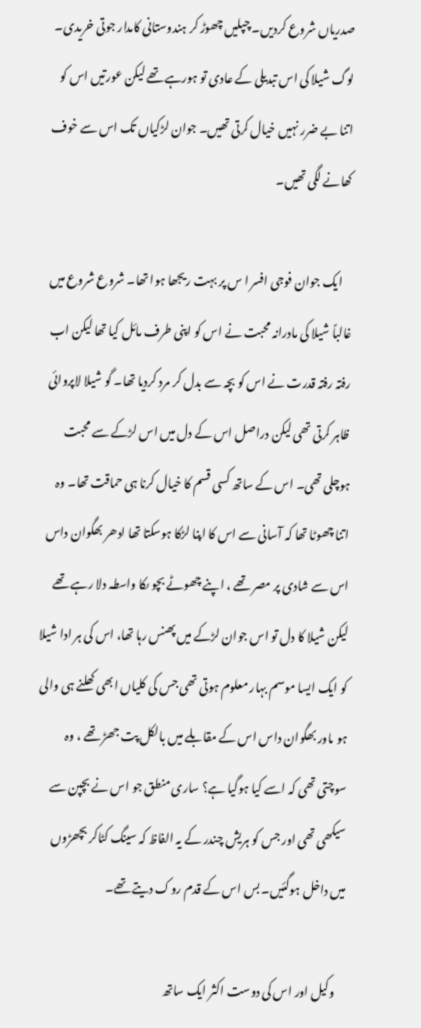صدریاں شروع کردیں۔ چپلیں چھوڑ کر ہندوستانی کامدار جوتی خریدی۔ لوگ شیلا کی اس تبدیلی کے عادی تو ہورہے تھے لیکن عورتیں اس کو اتنا بے ضرر نہیں خیال کرتی تھیں۔ جوان لڑکیاں تک اس سے خوف کھانے لگی تھیں۔

    ایک جوان فوجی افسر ا س پر بہت ریجھا ہوا تھا۔ شروع شروع میں غالباً شیلا کی مادرانہ محبت نے اس کو اپنی طرف مائل کیا تھا لیکن اب رفتہ رفتہ قدرت نے اس کو بچہ سے بدل کر مرد کردیا تھا۔ گو شیلا لاپروائی ظاہر کرتی تھی لیکن دراصل اس کے دل میں اس لڑکے سے محبت ہوچلی تھی۔ اس کے ساتھ کسی قسم کا خیال کرنا ہی حماقت تھا۔ وہ اتنا چھوٹا تھا کہ آسانی سے اس کا اپنا لڑکا ہوسکتا تھا ادھر بھگوان داس اس سے شادی پر مصر تھے ، اپنے چھوٹے بچو ںکا واسطہ دلا رہے تھے لیکن شیلا کا دل تو اس جوان لڑکے میں پھنس رہا تھا، اس کی ہر ادا شیلا کو ایک ایسا موسم بہار معلوم ہوتی تھی جس کی کلیاں ابھی کھلنے ہی والی ہو ںاور بھگوان داس اس کے مقابلے میں بالکل پت جھڑ تھے ، وہ سوچتی تھی کہ اسے کیا ہوگیا ہے؟ ساری منطق جو اس نے بچپن سے سیکھی تھی اور جس کو ہریش چندر کے یہ الفاظ کہ سینگ کٹاکر بچھڑوں میں داخل ہوگئیں۔ بس اس کے قدم روک دیتے تھے۔

    وکیل اور اس کی دوست اکثر ایک ساتھ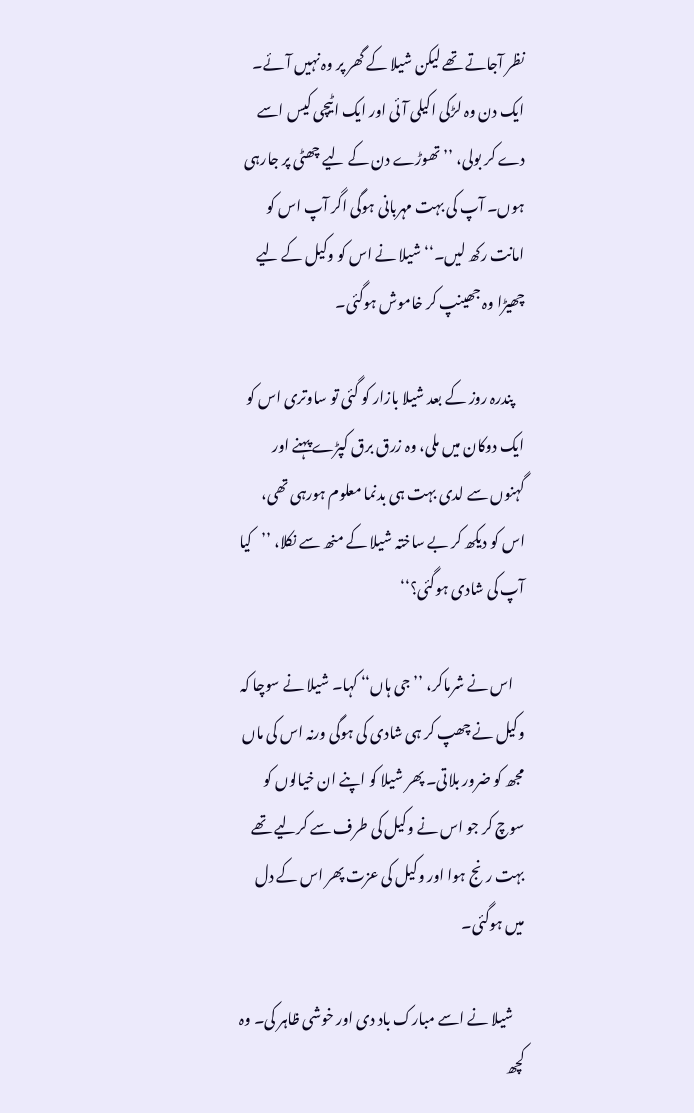نظر آجاتے تھے لیکن شیلا کے گھر پر وہ نہیں آئے۔ ایک دن وہ لڑکی اکیلی آئی اور ایک اٹیچی کیس اسے دے کر بولی، ’’تھوڑے دن کے لیے چھٹی پر جارہی ہوں۔ آپ کی بہت مہربانی ہوگی اگر آپ اس کو امانت رکھ لیں۔‘‘ شیلا نے اس کو وکیل کے لیے چھیڑا وہ جھینپ کر خاموش ہوگئی۔

    پندرہ روز کے بعد شیلا بازار کو گئی تو ساوتری اس کو ایک دوکان میں ملی، وہ زرق برق کپڑے پہنے اور گہنوں سے لدی بہت ہی بدنما معلوم ہورہی تھی، اس کو دیکھ کر بے ساختہ شیلا کے منھ سے نکلا، ’’کیا آپ کی شادی ہوگئی؟‘‘

    اس نے شرماکر، ’’جی ہاں‘‘ کہا۔ شیلا نے سوچا کہ وکیل نے چھپ کر ہی شادی کی ہوگی ورنہ اس کی ماں مجھ کو ضرور بلاتی۔ پھر شیلا کو اپنے ان خیالوں کو سوچ کر جو اس نے وکیل کی طرف سے کرلیے تھے بہت رنج ہوا اور وکیل کی عزت پھر اس کے دل میں ہوگئی۔

    شیلا نے اسے مبارک باد دی اور خوشی ظاہر کی۔ وہ کچھ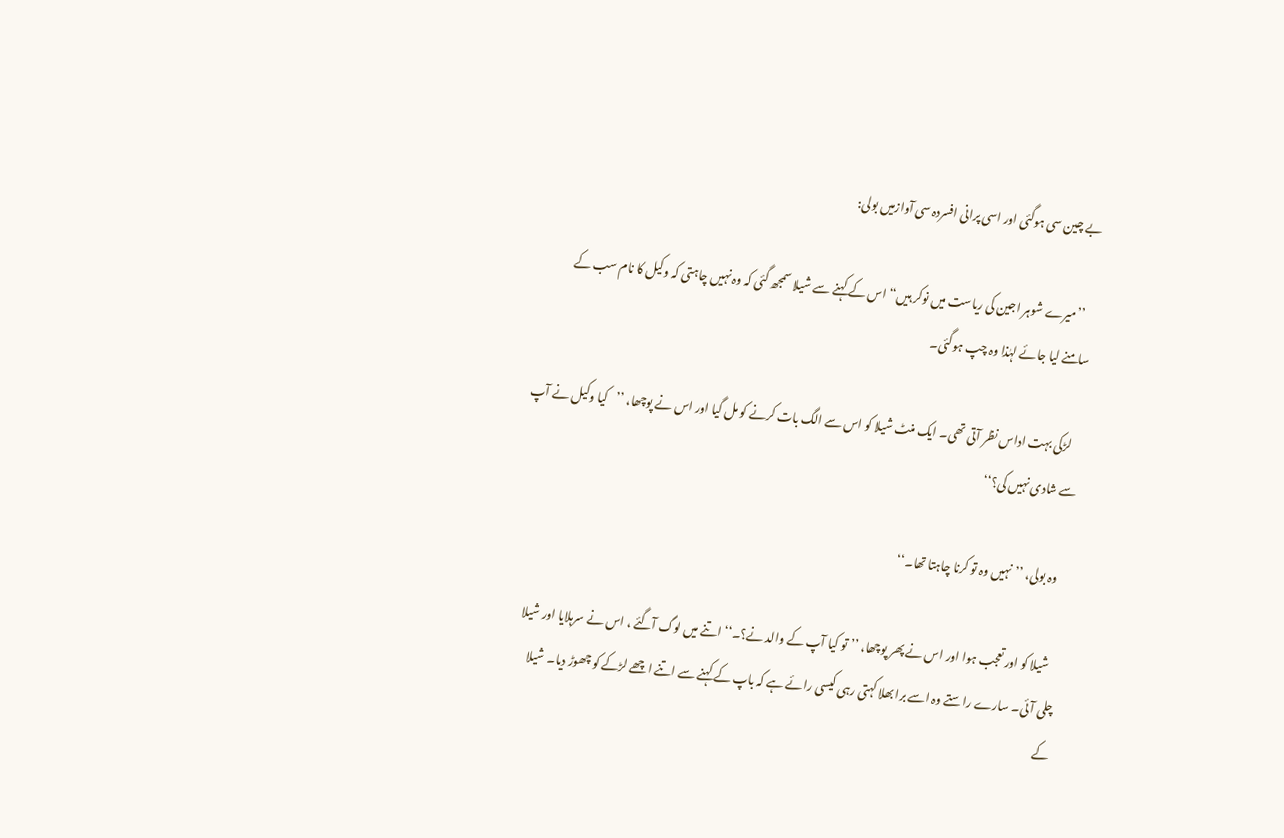بے چین سی ہوگئی اور اسی پرانی افسردہ سی آوازمیں بولی:

    ’’میرے شوہر اجین کی ریاست میں نوکر ہیں‘‘ اس کے کہنے سے شیلا سمجھ گئی کہ وہ نہیں چاہتی کہ وکیل کا نام سب کے سامنے لیا جائے لہٰذا وہ چپ ہوگئی۔

    لڑکی بہت اداس نظر آتی تھی۔ ایک منٹ شیلا کو اس سے الگ بات کرنے کو مل گیا اور اس نے پوچھا، ’’کیا وکیل نے آپ سے شادی نہیں کی؟‘‘

    وہ بولی، ’’نہیں وہ تو کرنا چاہتا تھا۔‘‘

    شیلا کو اور تعجب ہوا اور اس نے پھر پوچھا، ’’تو کیا آپ کے والد نے؟۔‘‘ اتنے میں لوگ آگئے ، اس نے سرہلایا اور شیلا چلی آئی۔ سارے راستے وہ اسے برا بھلا کہتی رہی کیسی رائے ہے کہ باپ کے کہنے سے اتنے اچھے لڑکے کو چھوڑ دیا۔ شیلا کے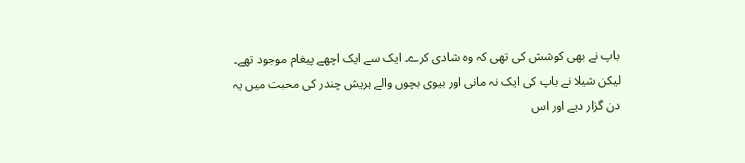باپ نے بھی کوشش کی تھی کہ وہ شادی کرے۔ ایک سے ایک اچھے پیغام موجود تھے۔ لیکن شیلا نے باپ کی ایک نہ مانی اور بیوی بچوں والے ہریش چندر کی محبت میں یہ دن گزار دیے اور اس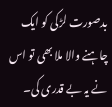بدصورت لڑکی کو ایک چاہنے والا ملا بھی تو اس نے یہ بے قدری کی۔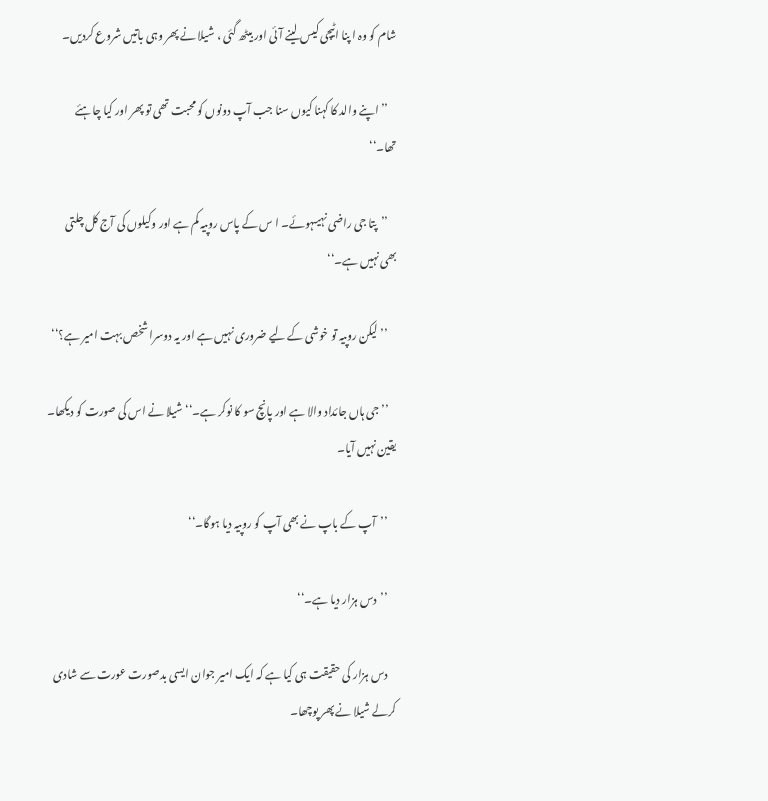شام کو وہ ا پنا اٹیچی کیس لینے آئی اور بیٹھ گئی ، شیلا نے پھر وہی باتیں شروع کردیں۔

    ’’اپنے والد کا کہنا کیوں سنا جب آپ دونوں کو محبت تھی تو پھر اور کیا چاہئے تھا۔‘‘

    ’’پتا جی راضی نہیںہوئے۔ ا س کے پاس روپیہ کم ہے اور وکیلوں کی آج کل چلتی بھی نہیں ہے۔‘‘

    ’’لیکن روپیہ تو خوشی کے لیے ضروری نہیں ہے اور یہ دوسرا شخص بہت امیر ہے؟‘‘

    ’’جی ہاں جائداد والا ہے اور پانچ سو کا نوکر ہے۔‘‘ شیلا نے اس کی صورت کو دیکھا۔ یقین نہیں آیا۔

    ’’آپ کے باپ نے بھی آپ کو روپیہ دیا ہوگا۔‘‘

    ’’دس ہزار دیا ہے۔‘‘

    دس ہزار کی حقیقت ہی کیا ہے کہ ایک امیر جوان ایسی بدصورت عورت سے شادی کرلے شیلا نے پھر پوچھا۔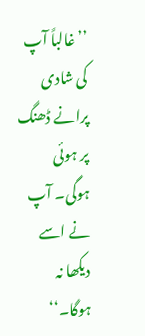’’غالباً آپ کی شادی پرانے ڈھنگ پر ہوئی ہوگی۔ آپ نے اسے دیکھا نہ ہوگا۔‘‘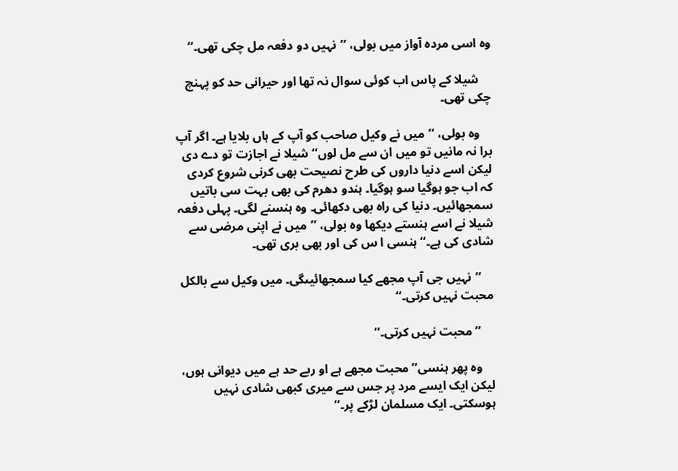وہ اسی مردہ آواز میں بولی، ’’نہیں دو دفعہ مل چکی تھی۔‘‘

    شیلا کے پاس اب کوئی سوال نہ تھا اور حیرانی حد کو پہنچ چکی تھی۔

    وہ بولی، ’’میں نے وکیل صاحب کو آپ کے ہاں بلایا ہے۔ اگر آپ برا نہ مانیں تو میں ان سے مل لوں‘‘ شیلا نے اجازت تو دے دی لیکن اسے دنیا داروں کی طرح نصیحت بھی کرنی شروع کردی کہ اب جو ہوگیا سو ہوگیا۔ ہندو دھرم کی بھی بہت سی باتیں سمجھائیں۔ دنیا کی راہ بھی دکھائی۔ وہ ہنسنے لگی۔ پہلی دفعہ شیلا نے اسے ہنستے دیکھا وہ بولی، ’’میں نے اپنی مرضی سے شادی کی ہے۔‘‘ ہنسی ا س کی اور بھی بری تھی۔

    ’’نہیں جی آپ مجھے کیا سمجھائیںگی۔ میں وکیل سے بالکل محبت نہیں کرتی۔‘‘

    ’’محبت نہیں کرتی۔‘‘

    وہ پھر ہنسی’’محبت مجھے ہے او ربے حد ہے میں دیوانی ہوں، لیکن ایک ایسے مرد پر جس سے میری کبھی شادی نہیں ہوسکتی۔ ایک مسلمان لڑکے پر۔‘‘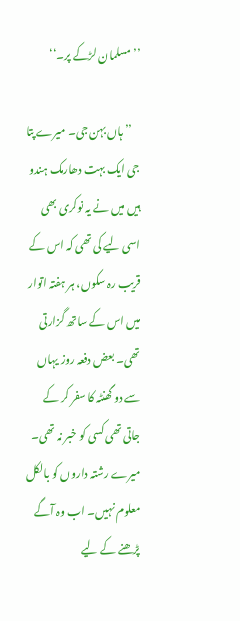’’مسلمان لڑکے پر۔‘‘

    ’’ہاں بہن جی۔ میرے پتا جی ایک بہت دھارمک ہندو ہیں میں نے یہ نوکری بھی اسی لیے کی تھی کہ اس کے قریب رہ سکوں، ہر ہفتہ اتوار میں اس کے ساتھ گزارتی تھی۔ بعض دفعہ روز یہاں سے دو گھنٹہ کا سفر کر کے جاتی تھی کسی کو خبر نہ تھی۔ میرے رشتہ داروں کو بالکل معلوم نہیں۔ اب وہ آگے پڑھنے کے لیے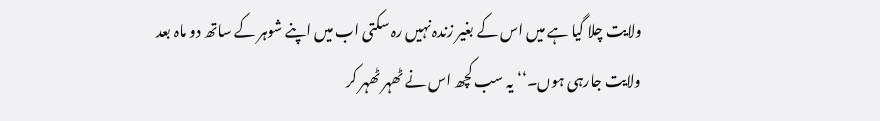ولایت چلا گیا ہے میں اس کے بغیر زندہ نہیں رہ سکتی اب میں اپنے شوہر کے ساتھ دو ماہ بعد ولایت جارہی ہوں۔‘‘ یہ سب کچھ اس نے ٹھہر ٹھہر کر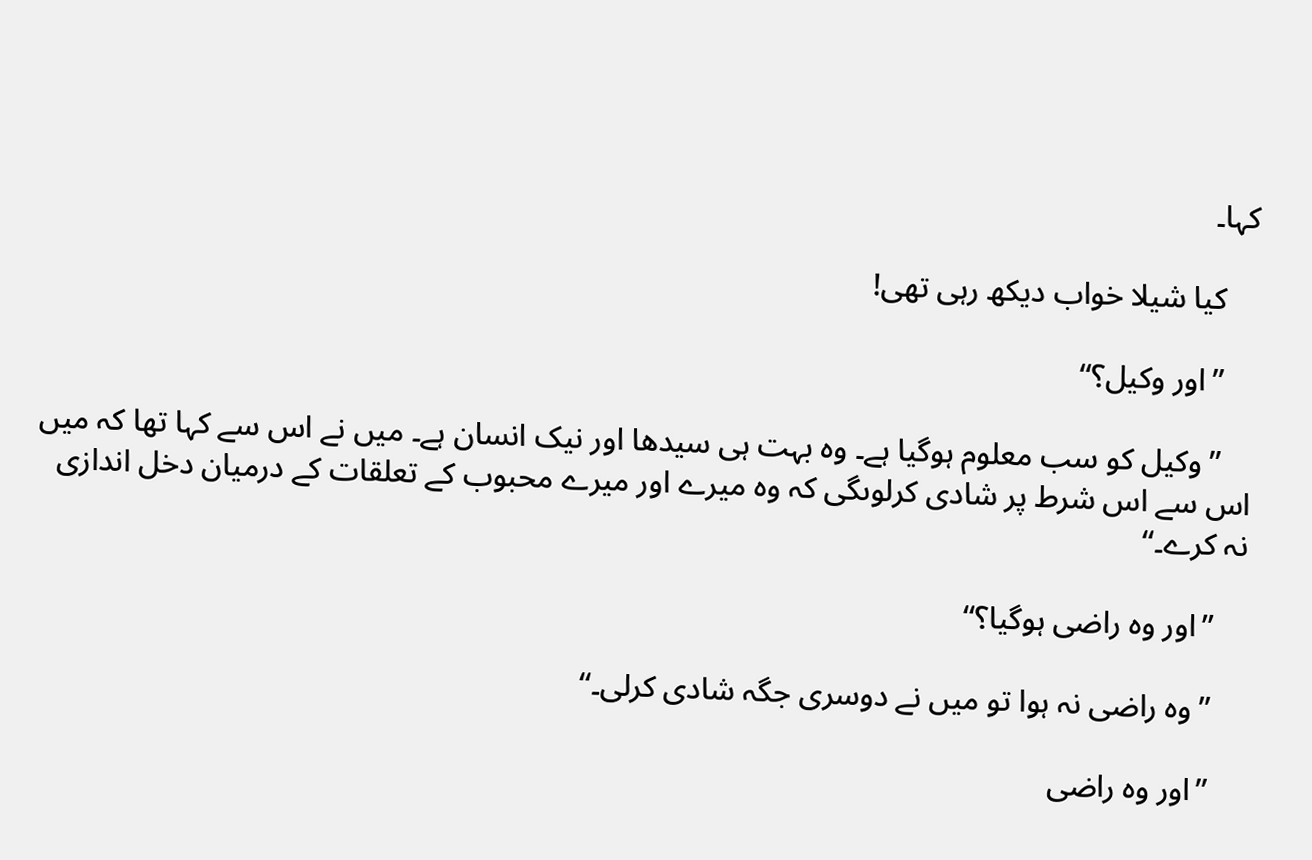کہا۔

    کیا شیلا خواب دیکھ رہی تھی!

    ’’اور وکیل؟‘‘

    ’’وکیل کو سب معلوم ہوگیا ہے۔ وہ بہت ہی سیدھا اور نیک انسان ہے۔ میں نے اس سے کہا تھا کہ میں اس سے اس شرط پر شادی کرلوںگی کہ وہ میرے اور میرے محبوب کے تعلقات کے درمیان دخل اندازی نہ کرے۔‘‘

    ’’اور وہ راضی ہوگیا؟‘‘

    ’’وہ راضی نہ ہوا تو میں نے دوسری جگہ شادی کرلی۔‘‘

    ’’اور وہ راضی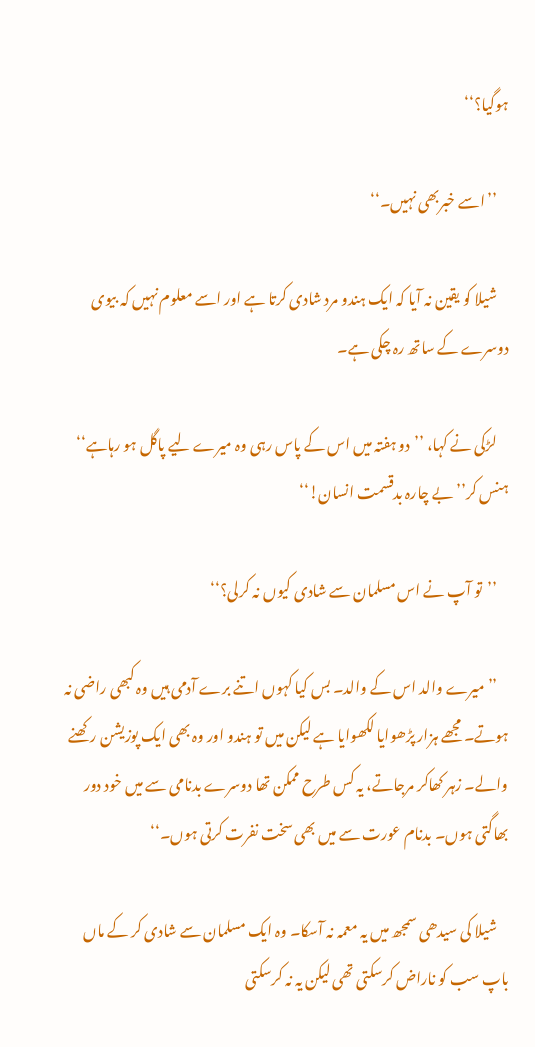ہوگیا؟‘‘

    ’’اسے خبربھی نہیں۔‘‘

    شیلا کو یقین نہ آیا کہ ایک ہندو مرد شادی کرتا ہے اور اسے معلوم نہیں کہ بیوی دوسرے کے ساتھ رہ چکی ہے۔

    لڑکی نے کہا، ’’دو ہفتہ میں اس کے پاس رہی وہ میرے لیے پاگل ہو رہاہے‘‘ ہنس کر’’بے چارہ بدقسمت انسان!‘‘

    ’’تو آپ نے اس مسلمان سے شادی کیوں نہ کرلی؟‘‘

    ’’میرے والد اس کے والد۔ بس کیا کہوں اتنے برے آدمی ہیں وہ کبھی راضی نہ ہوتے۔ مجھے ہزار پڑھوایا لکھوایا ہے لیکن میں تو ہندو اور وہ بھی ایک پوزیشن رکھنے والے۔ زہر کھاکر مرجاتے، یہ کس طرح ممکن تھا دوسرے بدنامی سے میں خود دور بھاگتی ہوں۔ بدنام عورت سے میں بھی سخت نفرت کرتی ہوں۔‘‘

    شیلا کی سیدھی سمجھ میں یہ معمہ نہ آسکا۔ وہ ایک مسلمان سے شادی کر کے ماں باپ سب کو ناراض کرسکتی تھی لیکن یہ نہ کرسکتی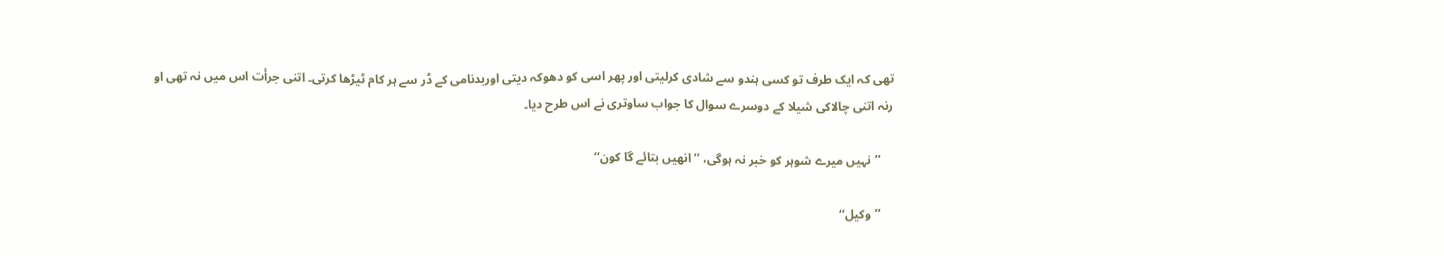تھی کہ ایک طرف تو کسی ہندو سے شادی کرلیتی اور پھر اسی کو دھوکہ دیتی اوربدنامی کے ڈر سے ہر کام ٹیڑھا کرتی۔ اتنی جرأت اس میں نہ تھی او رنہ اتنی چالاکی شیلا کے دوسرے سوال کا جواب ساوتری نے اس طرح دیا۔

    ’’نہیں میرے شوہر کو خبر نہ ہوگی، ’’انھیں بتائے گا کون‘‘

    ’’وکیل‘‘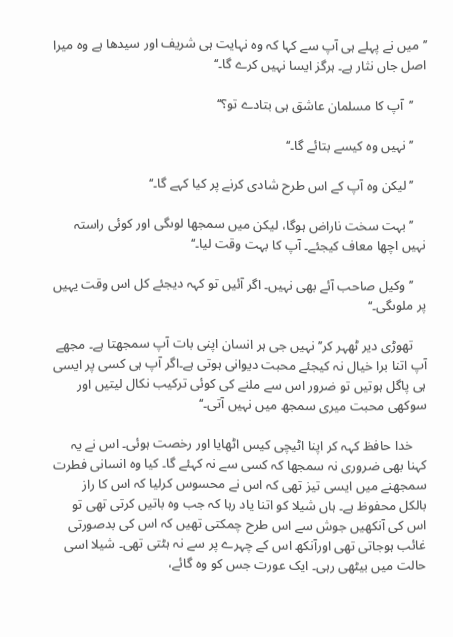’’میں نے پہلے ہی آپ سے کہا کہ وہ نہایت ہی شریف اور سیدھا ہے وہ میرا اصل جاں نثار ہے۔ ہرگز ایسا نہیں کرے گا۔‘‘

    ’’آپ کا مسلمان عاشق ہی بتادے تو؟‘‘

    ’’نہیں وہ کیسے بتائے گا۔‘‘

    ’’لیکن وہ آپ کے اس طرح شادی کرنے پر کیا کہے گا۔‘‘

    ’’بہت سخت ناراض ہوگا، لیکن میں سمجھا لوںگی اور کوئی راستہ نہیں اچھا معاف کیجئے۔ آپ کا بہت وقت لیا۔‘‘

    ’’وکیل صاحب آئے بھی نہیں۔ اگر آئیں تو کہہ دیجئے کل اس وقت یہیں پر ملوںگی۔‘‘

    تھوڑی دیر ٹھہر کر’’ نہیں جی ہر انسان اپنی بات آپ سمجھتا ہے۔ مجھے آپ اتنا برا خیال نہ کیجئے محبت دیوانی ہوتی ہے۔اگر آپ ہی کسی پر ایسی ہی پاگل ہوتیں تو ضرور اس سے ملنے کی کوئی ترکیب نکال لیتیں اور سوکھی محبت میری سمجھ میں نہیں آتی۔‘‘

    خدا حافظ کہہ کر اپنا اٹیچی کیس اٹھایا اور رخصت ہوئی۔ اس نے یہ کہنا بھی ضروری نہ سمجھا کہ کسی سے نہ کہئے گا۔ کیا وہ انسانی فطرت سمجھنے میں ایسی تیز تھی کہ اس نے محسوس کرلیا کہ اس کا راز بالکل محفوظ ہے۔ ہاں شیلا کو اتنا یاد رہا کہ جب وہ باتیں کرتی تھی تو اس کی آنکھیں جوش سے اس طرح چمکتی تھیں کہ اس کی بدصورتی غائب ہوجاتی تھی اورآنکھ اس کے چہرے پر سے نہ ہٹتی تھی۔ شیلا اسی حالت میں بیٹھی رہی۔ ایک عورت جس کو وہ گائے،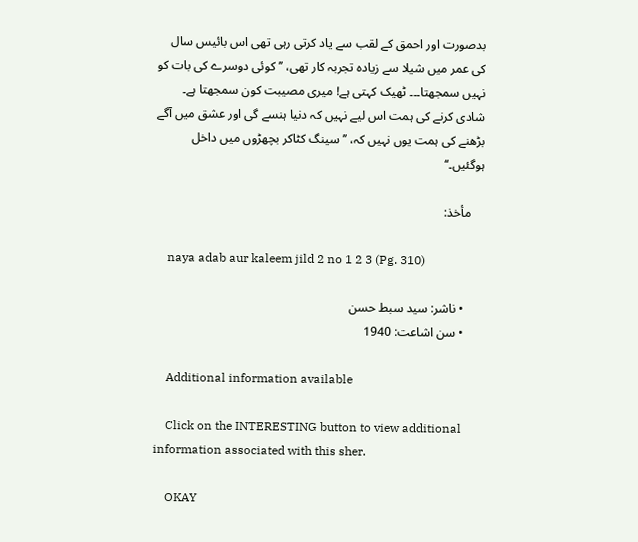بدصورت اور احمق کے لقب سے یاد کرتی رہی تھی اس بائیس سال کی عمر میں شیلا سے زیادہ تجربہ کار تھی، ’’کوئی دوسرے کی بات کو نہیں سمجھتا۔۔۔ ٹھیک کہتی ہے! میری مصیبت کون سمجھتا ہے۔ شادی کرنے کی ہمت اس لیے نہیں کہ دنیا ہنسے گی اور عشق میں آگے بڑھنے کی ہمت یوں نہیں کہ، ’’سینگ کٹاکر بچھڑوں میں داخل ہوگئیں۔‘‘

    مأخذ:

    naya adab aur kaleem jild 2 no 1 2 3 (Pg. 310)

      • ناشر: سید سبط حسن
      • سن اشاعت: 1940

    Additional information available

    Click on the INTERESTING button to view additional information associated with this sher.

    OKAY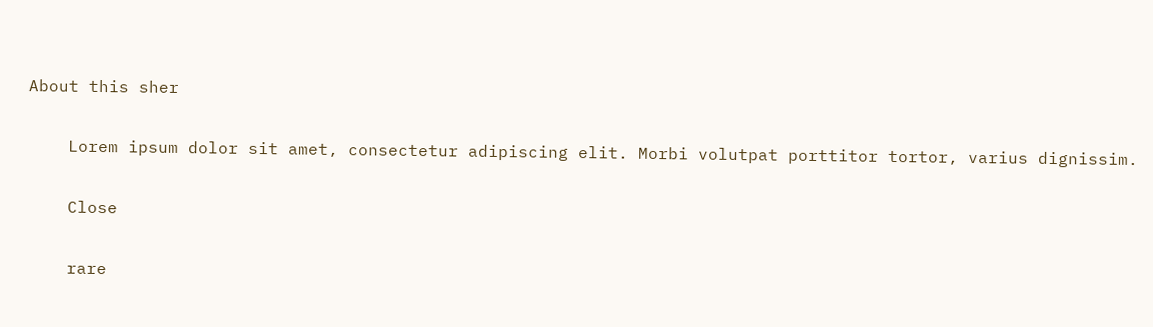About this sher

    Lorem ipsum dolor sit amet, consectetur adipiscing elit. Morbi volutpat porttitor tortor, varius dignissim.

    Close

    rare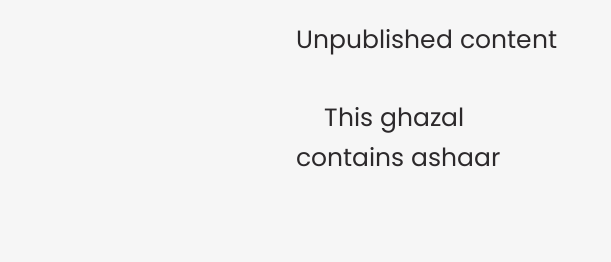Unpublished content

    This ghazal contains ashaar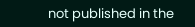not published in the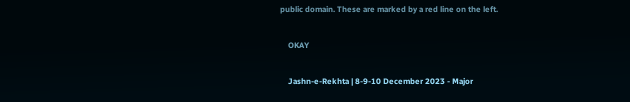public domain. These are marked by a red line on the left.

    OKAY

    Jashn-e-Rekhta | 8-9-10 December 2023 - Major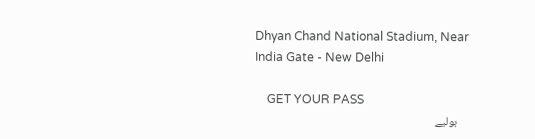Dhyan Chand National Stadium, Near India Gate - New Delhi

    GET YOUR PASS
    بولیے